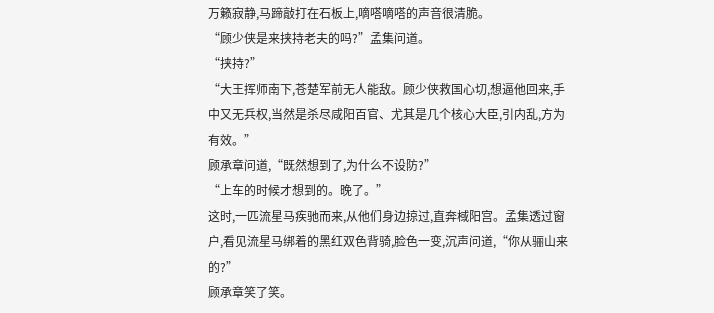万籁寂静,马蹄敲打在石板上,嘀嗒嘀嗒的声音很清脆。
“顾少侠是来挟持老夫的吗?”孟集问道。
“挟持?”
“大王挥师南下,苍楚军前无人能敌。顾少侠救国心切,想逼他回来,手中又无兵权,当然是杀尽咸阳百官、尤其是几个核心大臣,引内乱,方为有效。”
顾承章问道,“既然想到了,为什么不设防?”
“上车的时候才想到的。晚了。”
这时,一匹流星马疾驰而来,从他们身边掠过,直奔棫阳宫。孟集透过窗户,看见流星马绑着的黑红双色背骑,脸色一变,沉声问道,“你从骊山来的?”
顾承章笑了笑。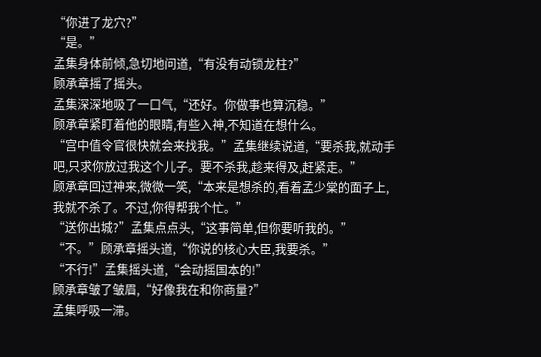“你进了龙穴?”
“是。”
孟集身体前倾,急切地问道,“有没有动锁龙柱?”
顾承章摇了摇头。
孟集深深地吸了一口气,“还好。你做事也算沉稳。”
顾承章紧盯着他的眼睛,有些入神,不知道在想什么。
“宫中值令官很快就会来找我。”孟集继续说道,“要杀我,就动手吧,只求你放过我这个儿子。要不杀我,趁来得及,赶紧走。”
顾承章回过神来,微微一笑,“本来是想杀的,看着孟少棠的面子上,我就不杀了。不过,你得帮我个忙。”
“送你出城?”孟集点点头,“这事简单,但你要听我的。”
“不。”顾承章摇头道,“你说的核心大臣,我要杀。”
“不行!”孟集摇头道,“会动摇国本的!”
顾承章皱了皱眉,“好像我在和你商量?”
孟集呼吸一滞。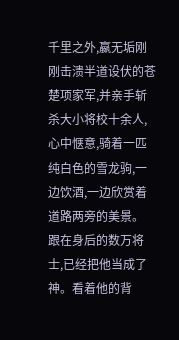千里之外,嬴无垢刚刚击溃半道设伏的苍楚项家军,并亲手斩杀大小将校十余人,心中惬意,骑着一匹纯白色的雪龙驹,一边饮酒,一边欣赏着道路两旁的美景。
跟在身后的数万将士,已经把他当成了神。看着他的背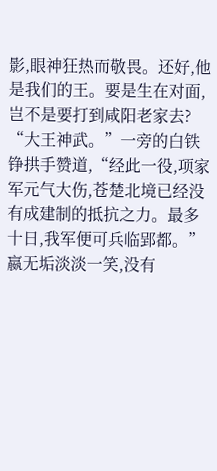影,眼神狂热而敬畏。还好,他是我们的王。要是生在对面,岂不是要打到咸阳老家去?
“大王神武。”一旁的白铁铮拱手赞道,“经此一役,项家军元气大伤,苍楚北境已经没有成建制的抵抗之力。最多十日,我军便可兵临郢都。”
嬴无垢淡淡一笑,没有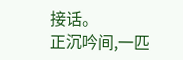接话。
正沉吟间,一匹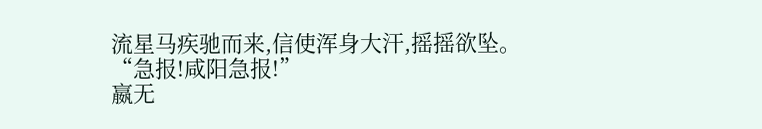流星马疾驰而来,信使浑身大汗,摇摇欲坠。
“急报!咸阳急报!”
嬴无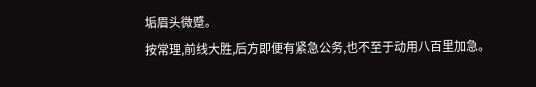垢眉头微蹙。
按常理,前线大胜,后方即便有紧急公务,也不至于动用八百里加急。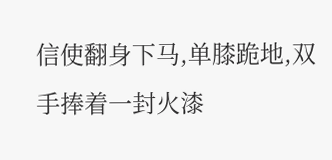信使翻身下马,单膝跪地,双手捧着一封火漆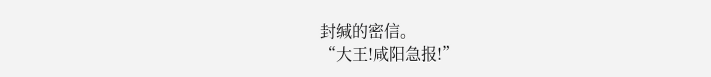封缄的密信。
“大王!咸阳急报!”